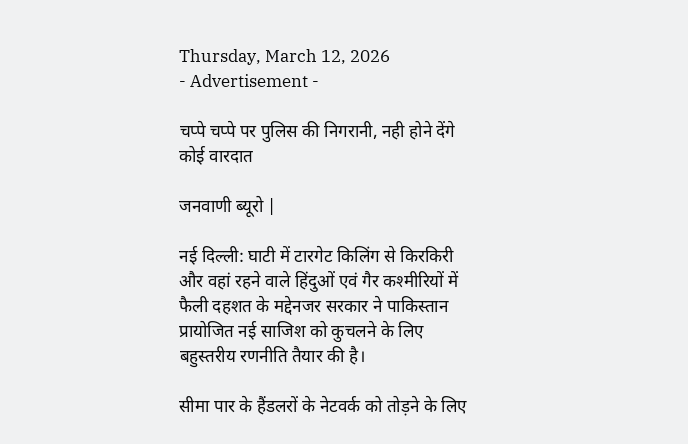Thursday, March 12, 2026
- Advertisement -

चप्पे चप्पे पर पुलिस की निगरानी, नही होने देंगे कोई वारदात

जनवाणी ब्यूरो |

नई दिल्ली: घाटी में टारगेट किलिंग से किरकिरी और वहां रहने वाले हिंदुओं एवं गैर कश्मीरियों में फैली दहशत के मद्देनजर सरकार ने पाकिस्तान प्रायोजित नई साजिश को कुचलने के लिए बहुस्तरीय रणनीति तैयार की है।

सीमा पार के हैंडलरों के नेटवर्क को तोड़ने के लिए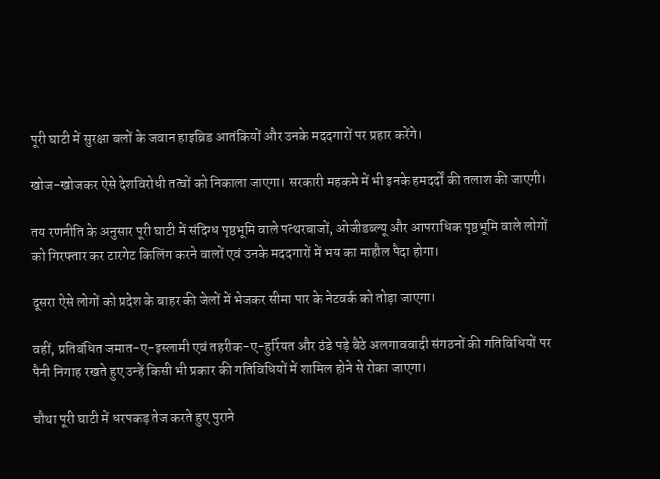पूरी घाटी में सुरक्षा बलों के जवान हाइब्रिड आतंकियों और उनके मददगारों पर प्रहार करेंगे।

खोज-खोजकर ऐसे देशविरोधी तत्वों को निकाला जाएगा। सरकारी महकमे में भी इनके हमदर्दों की तलाश की जाएगी।

तय रणनीति के अनुसार पूरी घाटी में संदिग्ध पृष्ठभूमि वाले पत्थरबाजों, ओजीडब्ल्यू और आपराधिक पृष्ठभूमि वाले लोगों को गिरफ्तार कर टारगेट किलिंग करने वालों एवं उनके मददगारों में भय का माहौल पैदा होगा।

दूसरा ऐसे लोगों को प्रदेश के बाहर की जेलों में भेजकर सीमा पार के नेटवर्क को तोड़ा जाएगा।

वहीं, प्रतिबंधित जमात-ए-इस्लामी एवं तहरीक-ए-हुर्रियत और ठंडे पड़े बैठे अलगाववादी संगठनों की गतिविधियों पर पैनी निगाह रखते हुए उन्हें किसी भी प्रकार की गतिविधियों में शामिल होने से रोका जाएगा।

चौथा पूरी घाटी में धरपकड़ तेज करते हुए पुराने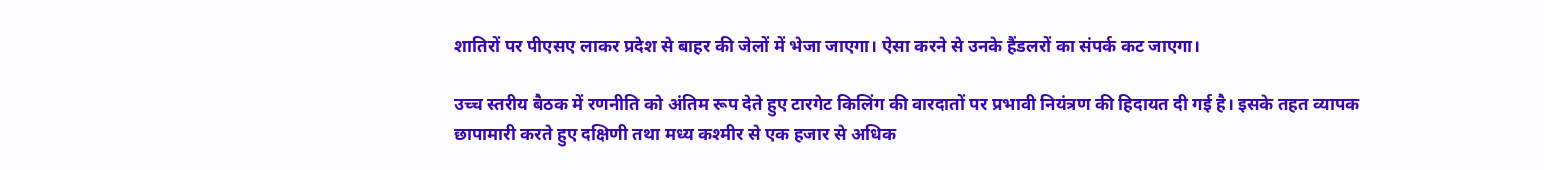शातिरों पर पीएसए लाकर प्रदेश से बाहर की जेलों में भेजा जाएगा। ऐसा करने से उनके हैंडलरों का संपर्क कट जाएगा।

उच्च स्तरीय बैठक में रणनीति को अंतिम रूप देते हुए टारगेट किलिंग की वारदातों पर प्रभावी नियंत्रण की हिदायत दी गई है। इसके तहत व्यापक छापामारी करते हुए दक्षिणी तथा मध्य कश्मीर से एक हजार से अधिक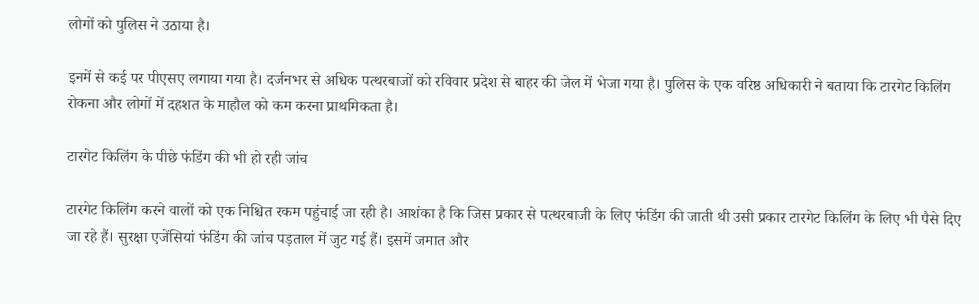लोगों को पुलिस ने उठाया है।

इनमें से कई पर पीएसए लगाया गया है। दर्जनभर से अधिक पत्थरबाजों को रविवार प्रदेश से बाहर की जेल में भेजा गया है। पुलिस के एक वरिष्ठ अधिकारी ने बताया कि टारगेट किलिंग रोकना और लोगों में दहशत के माहौल को कम करना प्राथमिकता है।

टारगेट किलिंग के पीछे फंडिंग की भी हो रही जांच

टारगेट किलिंग करने वालों को एक निश्चित रकम पहुंचाई जा रही है। आशंका है कि जिस प्रकार से पत्थरबाजी के लिए फंडिंग की जाती थी उसी प्रकार टारगेट किलिंग के लिए भी पैसे दिए जा रहे हैं। सुरक्षा एजेंसियां फंडिंग की जांच पड़ताल में जुट गई हैं। इसमें जमात और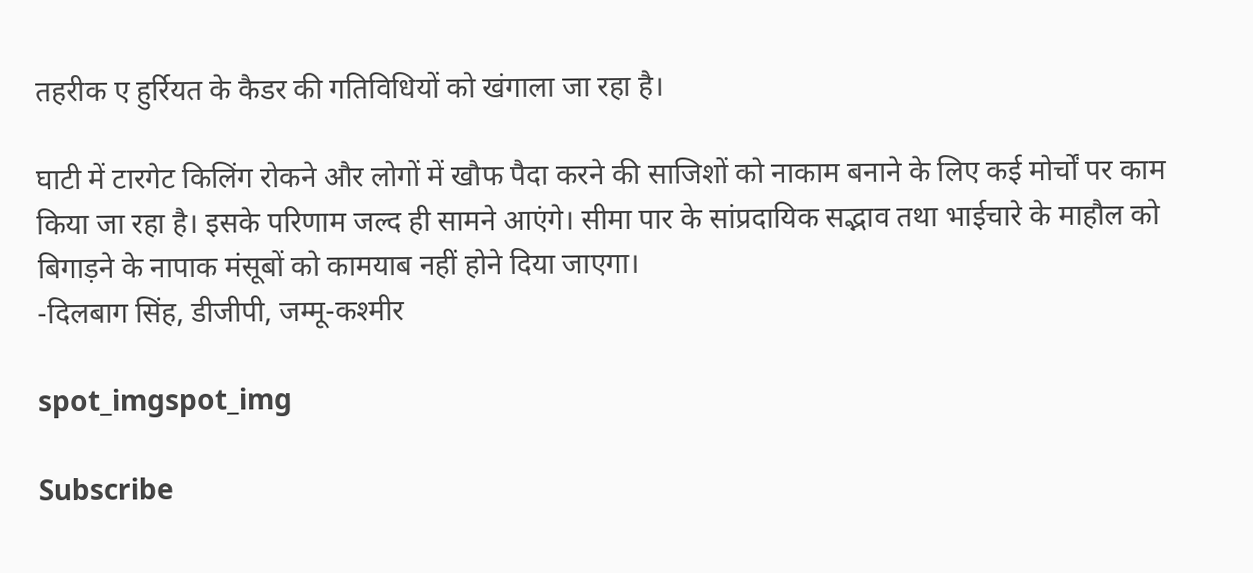तहरीक ए हुर्रियत के कैडर की गतिविधियों को खंगाला जा रहा है।

घाटी में टारगेट किलिंग रोकने और लोगों में खौफ पैदा करने की साजिशों को नाकाम बनाने के लिए कई मोर्चों पर काम किया जा रहा है। इसके परिणाम जल्द ही सामने आएंगे। सीमा पार के सांप्रदायिक सद्भाव तथा भाईचारे के माहौल को बिगाड़ने के नापाक मंसूबों को कामयाब नहीं होने दिया जाएगा।
-दिलबाग सिंह, डीजीपी, जम्मू-कश्मीर

spot_imgspot_img

Subscribe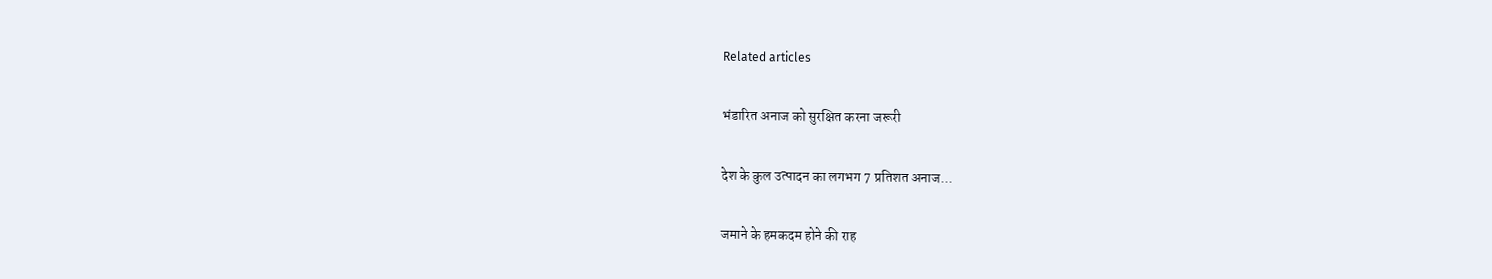Related articles

भंडारित अनाज को सुरक्षित करना जरूरी

देश के कुल उत्पादन का लगभग 7 प्रतिशत अनाज...

जमाने के हमकदम होने की राह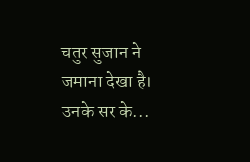चतुर सुजान ने जमाना देखा है। उनके सर के...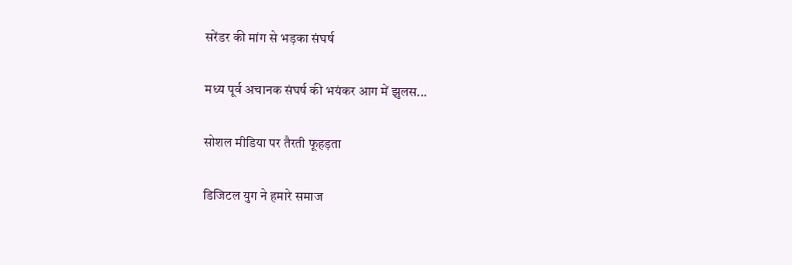सरेंडर की मांग से भड़का संघर्ष

मध्य पूर्व अचानक संघर्ष की भयंकर आग में झुलस...

सोशल मीडिया पर तैरती फूहड़ता

डिजिटल युग ने हमारे समाज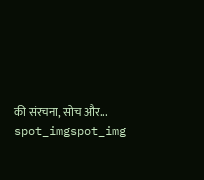की संरचना, सोच और...
spot_imgspot_img